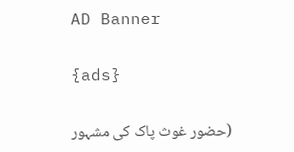AD Banner

{ads}

(حضور غوث پاک کی مشہور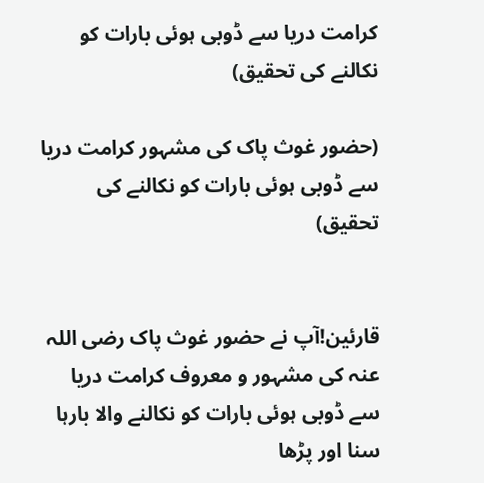کرامت دریا سے ڈوبی ہوئی بارات کو نکالنے کی تحقیق)

(حضور غوث پاک کی مشہور کرامت دریا سے ڈوبی ہوئی بارات کو نکالنے کی تحقیق)


قارئین!آپ نے حضور غوث پاک رضی اللہ عنہ کی مشہور و معروف کرامت دریا سے ڈوبی ہوئی بارات کو نکالنے والا بارہا سنا اور پڑھا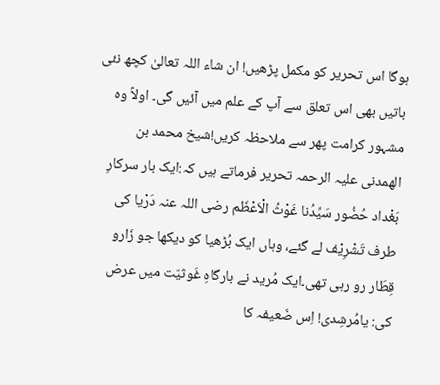ہوگا اس تحریر کو مکمل پڑھیں! ان شاء اللہ تعالیٰ کچھ نئی باتیں بھی اس تعلق سے آپ کے علم میں آئیں گی۔ اولاً وہ مشہور کرامت پھر سے ملاحظہ کریں!شیخ محمد بن الھمدنی علیہ الرحمہ تحریر فرماتے ہیں کہ:ایک بار سرکارِ بَغْداد حُضُور سَیِّدُنا غَوْثُ الْاَعْظَم رضی اللہ عنہ دَرْیا کی طرف تَشْرِیْف لے گئے، وہاں ایک بُڑھیا کو دیکھا جو زَارو قِطَار رو رہی تھی۔ایک مُرید نے بارگاہِ غَوثیّت میں عرض کی: یامُرشِدی! اِس ضَعیفہ کا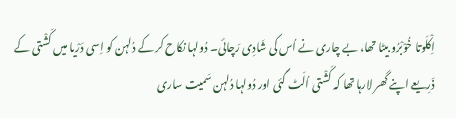اِکْلَوتا خُوْبْرُو بیٹا تھا، بے چاری نے اُس کی شَادِی رَچائی۔ دُولہا نکاح کر کے دُلہن کو اِسی دَرْیا میں کَشْتی کے ذَرِیعے اپنے گھر لارہا تھا کہ کَشْتی اُلَٹ گئی اور دُولہا دُلہن سَمیت ساری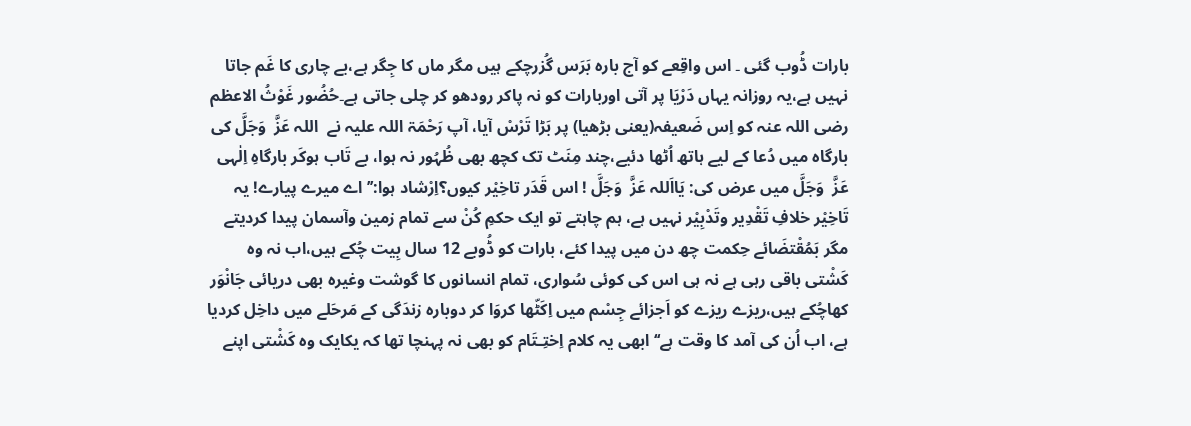بارات ڈُوب گئی ۔ اس واقِعے کو آج بارہ بَرَس گُزرچکے ہیں مگر ماں کا جِگر ہے،بے چاری کا غَم جاتا نہیں ہے،یہ روزانہ یہاں دَرْیَا پر آتی اوربارات کو نہ پاکر رودھو کر چلی جاتی ہے۔حُضُور غَوْثُ الاعظم رضی اللہ عنہ کو اِس ضَعیفہ(یعنی بڑھیا) پر بَڑا تَرْسْ آیا، آپ رَحْمَۃ اللہ علیہ نے  اللہ عَزَّ  وَجَلَّ کی بارگاہ میں دُعا کے لیے ہاتھ اُٹھا دئیے،چند مِنَٹ تک کچھ بھی ظُہُور نہ ہوا، بے تَاب ہوکَر بارگاہِ اِلٰہی عَزَّ  وَجَلَّ میں عرض کی: یَااَللہ عَزَّ  وَجَلَّ ! اس قَدَر تاخِیْر کیوں؟اِرْشاد ہوا:’’ اے میرے پیارے! یہ تَاخِیْر خلافِ تَقْدِیر وتَدْبِیْر نہیں ہے، ہم چاہتے تو ایک حکمِ کُنْ سے تمام زمین وآسمان پیدا کردیتے مگر بَمُقْتضَائے حِکمت چھ دن میں پیدا کئے، بارات کو ڈُوبے 12 سال بِیت چُکے ہیں،اب نہ وہ کَشْتی باقی رہی ہے نہ ہی اس کی کوئی سُواری، تمام انسانوں کا گوشت وغیرہ بھی دریائی جَانْوَر کھاچُکے ہیں،ریزے ریزے کو اَجزائے جِسْم میں اِکَٹّھا کروَا کر دوبارہ زندَگی کے مَرحَلے میں داخِل کردیا ہے، اب اُن کی آمد کا وقت ہے‘‘ابھی یہ کلام اِختِـتَام کو بھی نہ پہنچا تھا کہ یکایک وہ کَشْتی اپنے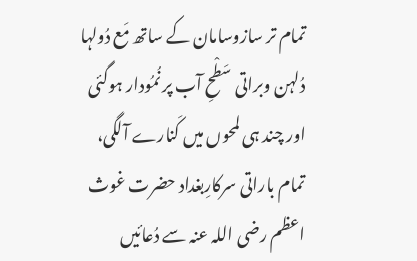تمام تر سازوسامان کے ساتھ مَع دُولہا دُلہن وبراتی سَطْحِ آب پر نُمُودار ہوگئی اور چند ہی لمحوں میں کَنارے آلگی، تمام باراتی سرکارِبغداد حضرت غوث اعظم رضی اللہ عنہ سے دُعائیں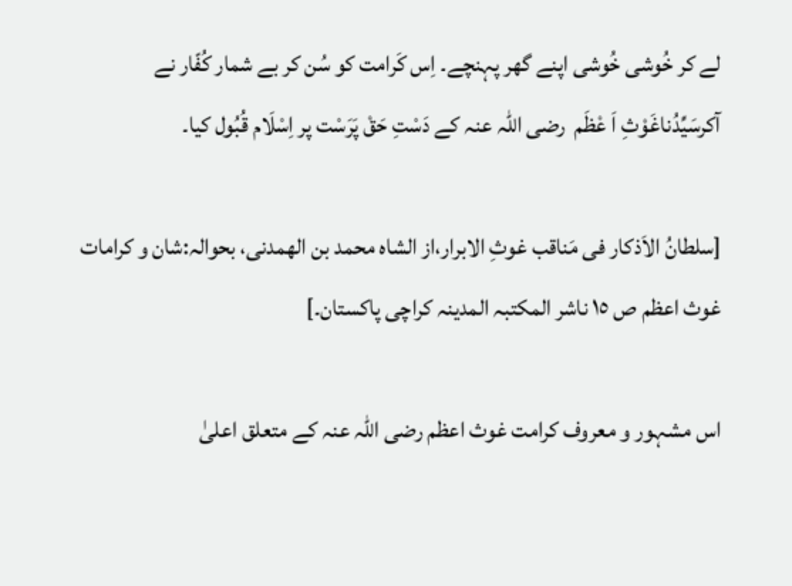لے کر خُوشی خُوشی اپنے گھر پہنچے۔ اِس کَرامت کو سُن کر بے شمار کُفّار نے آکرسَیِّدُناغَوْثِ اَ عْظَم  رضی اللہ عنہ کے دَسْتِ حَقْ پَرَسْت پر اِسْلَام قُبُول کیا۔

[سلطانُ الاَذکار فی مَناقب غوثِ الابرار،از الشاہ محمد بن الھمدنی، بحوالہ:شان و کرامات غوث اعظم ص ١٥ ناشر المکتبہ المدینہ کراچی پاکستان۔]

اس مشہور و معروف کرامت غوث اعظم رضی اللہ عنہ کے متعلق اعلیٰ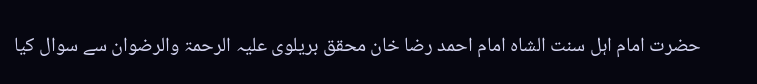حضرت امام اہل سنت الشاہ امام احمد رضا خان محقق بریلوی علیہ الرحمۃ والرضوان سے سوال کیا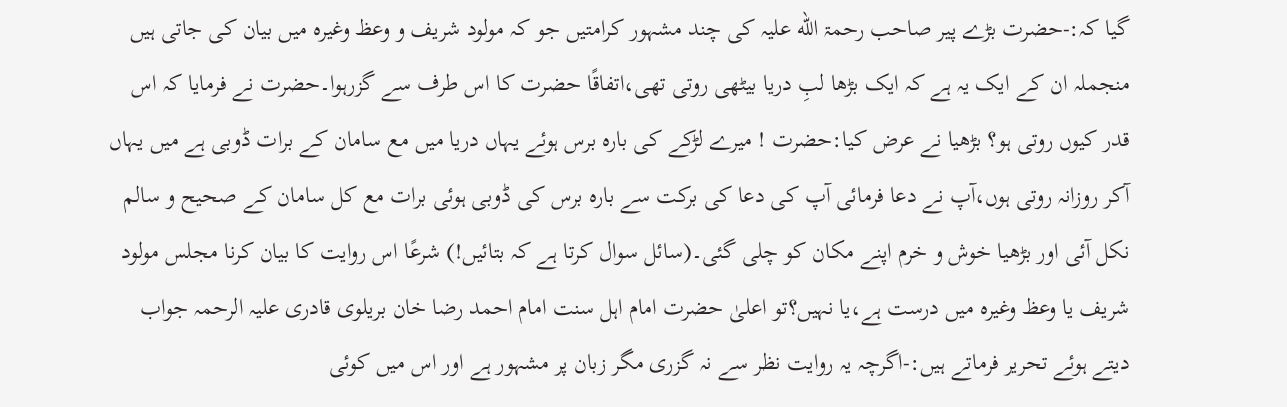گیا کہ:-حضرت بڑے پیر صاحب رحمۃ الله علیہ کی چند مشہور کرامتیں جو کہ مولود شریف و وعظ وغیرہ میں بیان کی جاتی ہیں منجملہ ان کے ایک یہ ہے کہ ایک بڑھا لبِ دریا بیٹھی روتی تھی،اتفاقًا حضرت کا اس طرف سے گزرہوا۔حضرت نے فرمایا کہ اس قدر کیوں روتی ہو؟ بڑھیا نے عرض کیا:حضرت ! میرے لڑکے کی بارہ برس ہوئے یہاں دریا میں مع سامان کے برات ڈوبی ہے میں یہاں آکر روزانہ روتی ہوں،آپ نے دعا فرمائی آپ کی دعا کی برکت سے بارہ برس کی ڈوبی ہوئی برات مع کل سامان کے صحیح و سالم نکل آئی اور بڑھیا خوش و خرم اپنے مکان کو چلی گئی۔(سائل سوال کرتا ہے کہ بتائیں!) شرعًا اس روایت کا بیان کرنا مجلس مولود شریف یا وعظ وغیرہ میں درست ہے،یا نہیں؟تو اعلیٰ حضرت امام اہل سنت امام احمد رضا خان بریلوی قادری علیہ الرحمہ جواب دیتے ہوئے تحریر فرماتے ہیں:-اگرچہ یہ روایت نظر سے نہ گزری مگر زبان پر مشہور ہے اور اس میں کوئی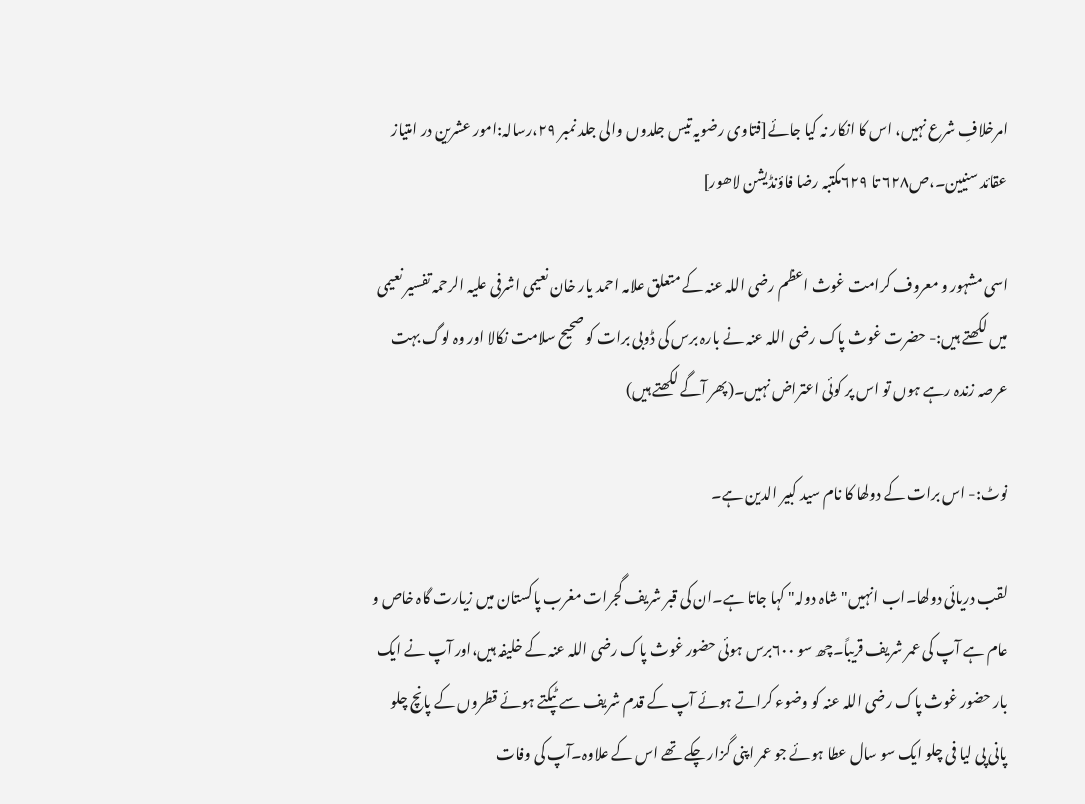امرخلافِ شرع نہیں، اس کا انکار نہ کیا جائے[فتاوی رضویہ تیس جلدوں والی جلد نمبر ۲۹،رسالہ:امور عشرین در امتیاز عقائد سنیین۔،ص۶۲۸ تا ۶۲۹مکتبہ رضا فاؤنڈیشن لاھور]

اسی مشہور و معروف کرامت غوث اعظم رضی اللہ عنہ کے متعلق علامہ احمد یار خان نعیمی اشرفی علیہ الرحمہ تفسیر نعیمی میں لکھتے ہیں:- حضرت غوث پاک رضی اللہ عنہ نے بارہ برس کی ڈوبی برات کو صحیح سلامت نکالا اور وہ لوگ بہت عرصہ زندہ رہے ہوں تو اس پر کوئی اعتراض نہیں۔(پھر آگے لکھتے ہیں)

نوٹ:- اس برات کے دولھا کا نام سید کبیر الدین ہے۔

لقب دریائی دولھا۔اب انہیں" شاہ دولہ" کہا جاتا ہے۔ان کی قبر شریف گجرات مغرب پاکستان میں زیارت گاہ خاص و عام ہے آپ کی عمر شریف قریباً۔چھ سو ۶۰۰برس ہوئی حضور غوث پاک رضی اللہ عنہ کے خلیفہ ہیں،اور آپ نے ایک بار حضور غوث پاک رضی اللہ عنہ کو وضوء کراتے ہوئے آپ کے قدم شریف سے ٹپکتے ہوئے قطروں کے پانچ چلو پانی پی لیا فی چلو ایک سو سال عطا ہوئے جو عمر اپنی گزار چکے تھے اس کے علاوہ۔آپ کی وفات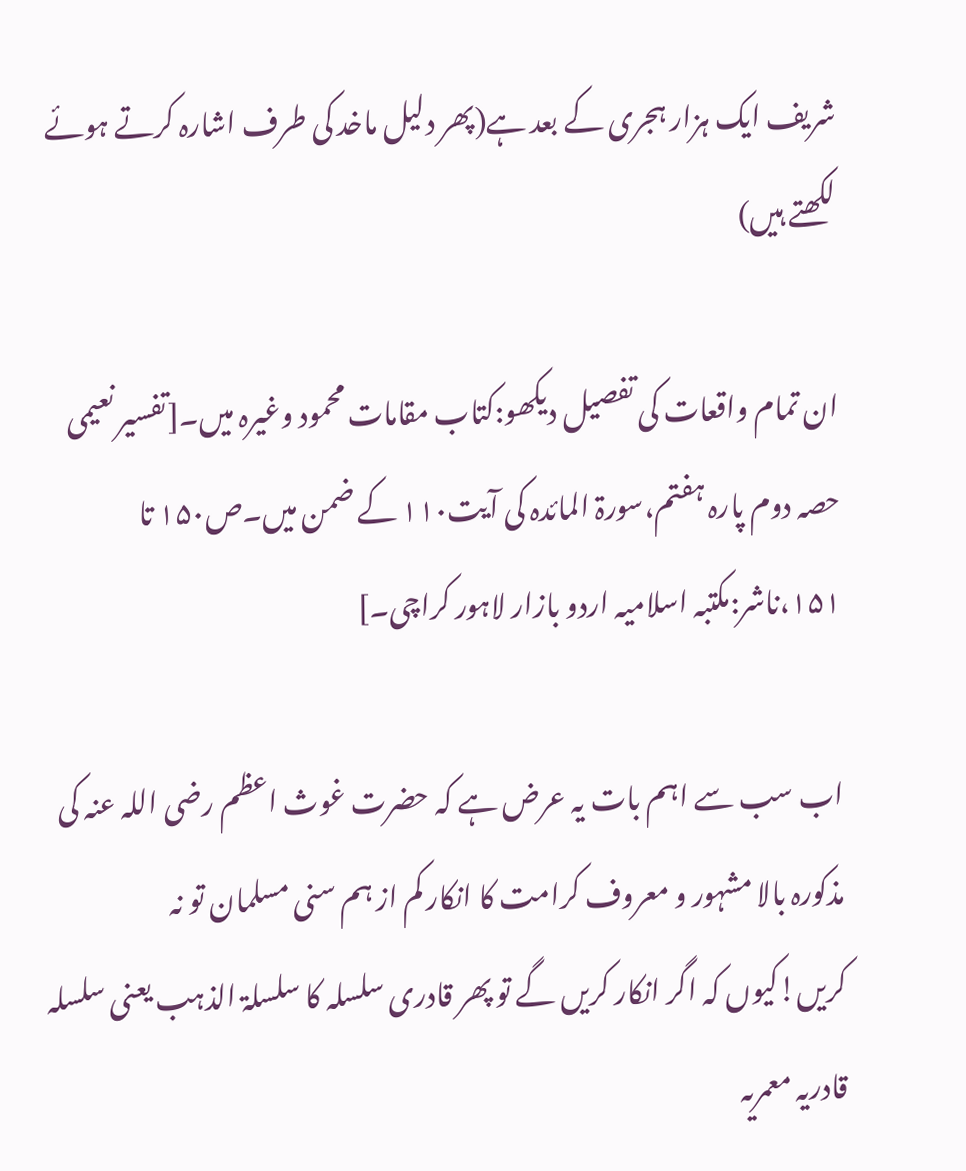شریف ایک ہزار ہجری کے بعد ہے(پھر دلیل ماخد کی طرف اشارہ کرتے ہوئے لکھتے ہیں)

ان تمام واقعات کی تفصیل دیکھو:کتاب مقامات محمود وغیرہ میں۔[تفسیر نعیمی حصہ دوم پارہ ہفتم،سورۃ المائدہ کی آیت۱۱۰ کے ضمن میں۔ص۱۵۰ تا ۱۵۱،ناشر:مکتبہ اسلامیہ اردو بازار لاہور کراچی۔]

اب سب سے اہم بات یہ عرض ہے کہ حضرت غوث اعظم رضی اللہ عنہ کی مذکورہ بالا مشہور و معروف کرامت کا انکار کم از ہم سنی مسلمان تو نہ کریں!کیوں کہ اگر انکار کریں گے تو پھر قادری سلسلہ کا سلسلۃ الذہب یعنی سلسلہ قادریہ معمریہ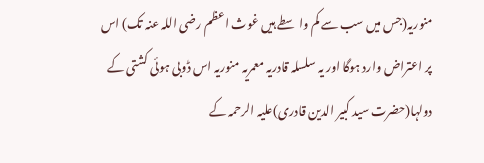منوریہ(جس میں سب سے کم واسطے ہیں غوث اعظم رضی اللہ عنہ تک) اس پر اعتراض وارد ہوگا اور یہ سلسلہ قادریہ معمریہ منوریہ اس ڈوبی ہوئی کشتی کے  دولہا(حضرت سید کبیر الدین قادری)علیہ الرحمہ کے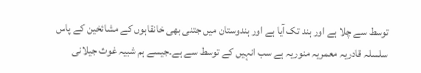توسط سے چلا ہے اور ہند تک آیا ہے اور ہندوستان میں جتنی بھی خانقاہوں کے مشائخین کے پاس سلسلہ قادریہ معمریہ منوریہ ہے سب انہیں کے توسط سے ہے۔جیسے ہم شبیہ غوث جیلانی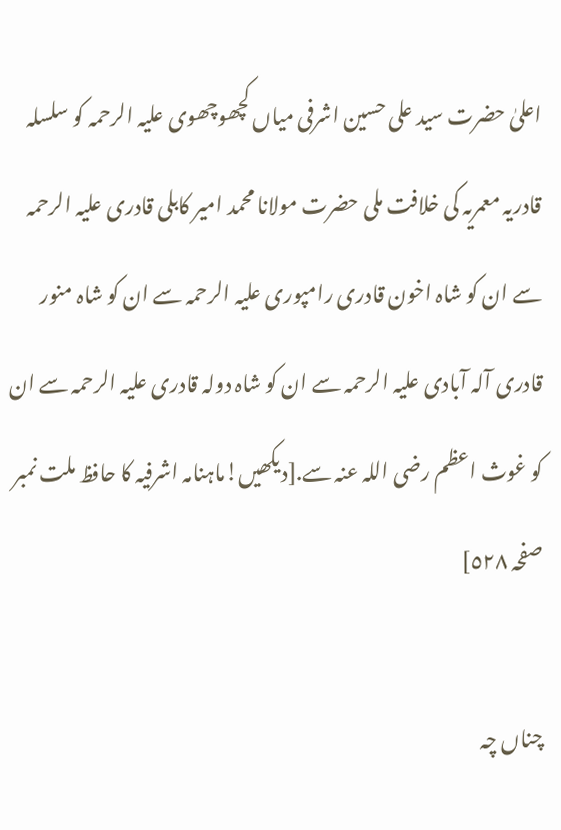اعلیٰ حضرت سید علی حسین اشرفی میاں کچھوچھوی علیہ الرحمہ کو سلسلہ قادریہ معمریہ کی خلافت ملی حضرت مولانا محمد امیر کابلی قادری علیہ الرحمہ سے ان کو شاہ اخون قادری رامپوری علیہ الرحمہ سے ان کو شاہ منور قادری آلہ آبادی علیہ الرحمہ سے ان کو شاہ دولہ قادری علیہ الرحمہ سے ان کو غوث اعظم رضی اللہ عنہ سے.[دیکھیں!ماہنامہ اشرفیہ کا حافظ ملت نمبر صفحہ ٥٢٨]

چناں چہ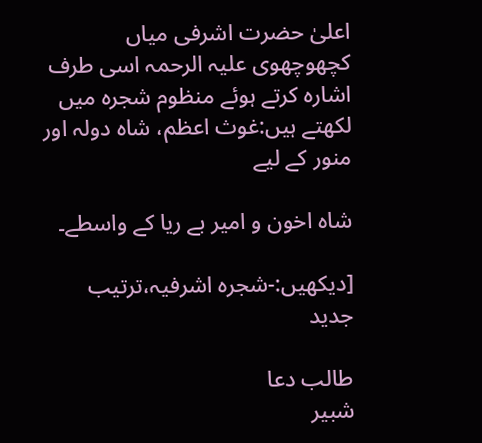اعلیٰ حضرت اشرفی میاں کچھوچھوی علیہ الرحمہ اسی طرف اشارہ کرتے ہوئے منظوم شجرہ میں لکھتے ہیں:غوث اعظم، شاہ دولہ اور منور کے لیے

شاہ اخون و امیر بے ریا کے واسطے۔

[دیکھیں:-شجرہ اشرفیہ،ترتیب جدید

طالب دعا
شبیر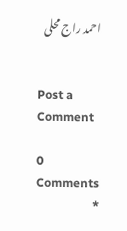احمد راج محلی


Post a Comment

0 Comments
*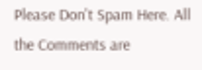Please Don't Spam Here. All the Comments are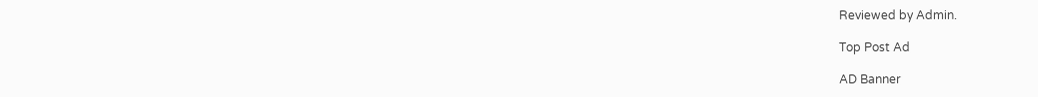Reviewed by Admin.

Top Post Ad

AD Banner